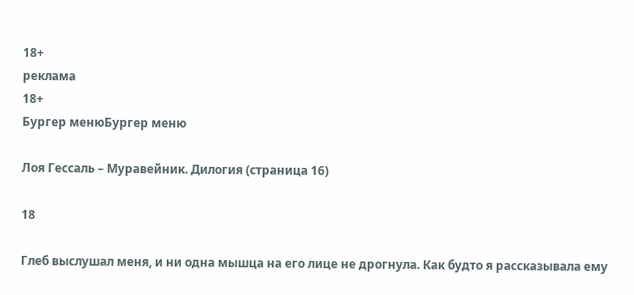18+
реклама
18+
Бургер менюБургер меню

Лоя Гессаль – Муравейник. Дилогия (страница 16)

18

Глеб выслушал меня, и ни одна мышца на его лице не дрогнула. Как будто я рассказывала ему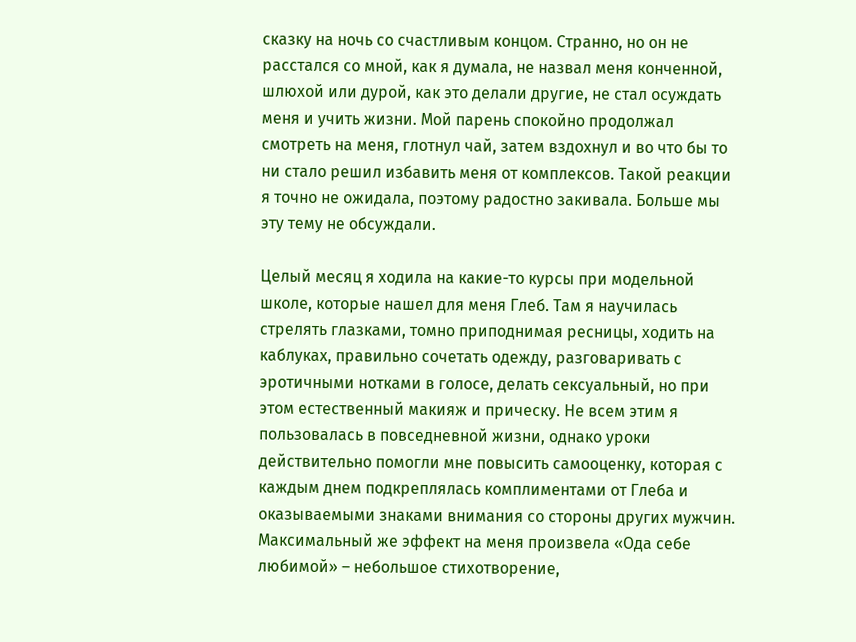сказку на ночь со счастливым концом. Странно, но он не расстался со мной, как я думала, не назвал меня конченной, шлюхой или дурой, как это делали другие, не стал осуждать меня и учить жизни. Мой парень спокойно продолжал смотреть на меня, глотнул чай, затем вздохнул и во что бы то ни стало решил избавить меня от комплексов. Такой реакции я точно не ожидала, поэтому радостно закивала. Больше мы эту тему не обсуждали.

Целый месяц я ходила на какие-то курсы при модельной школе, которые нашел для меня Глеб. Там я научилась стрелять глазками, томно приподнимая ресницы, ходить на каблуках, правильно сочетать одежду, разговаривать с эротичными нотками в голосе, делать сексуальный, но при этом естественный макияж и прическу. Не всем этим я пользовалась в повседневной жизни, однако уроки действительно помогли мне повысить самооценку, которая с каждым днем подкреплялась комплиментами от Глеба и оказываемыми знаками внимания со стороны других мужчин. Максимальный же эффект на меня произвела «Ода себе любимой» – небольшое стихотворение,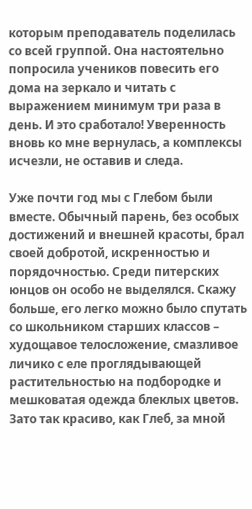которым преподаватель поделилась со всей группой. Она настоятельно попросила учеников повесить его дома на зеркало и читать с выражением минимум три раза в день. И это сработало! Уверенность вновь ко мне вернулась, а комплексы исчезли, не оставив и следа.

Уже почти год мы с Глебом были вместе. Обычный парень, без особых достижений и внешней красоты, брал своей добротой, искренностью и порядочностью. Среди питерских юнцов он особо не выделялся. Скажу больше, его легко можно было спутать со школьником старших классов – худощавое телосложение, смазливое личико с еле проглядывающей растительностью на подбородке и мешковатая одежда блеклых цветов. Зато так красиво, как Глеб, за мной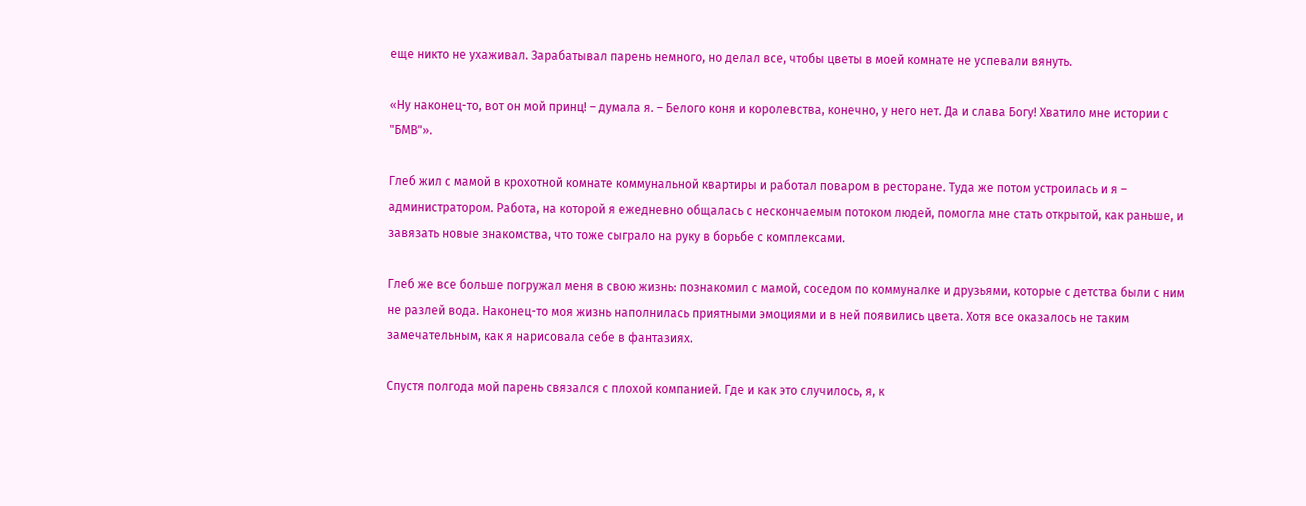еще никто не ухаживал. Зарабатывал парень немного, но делал все, чтобы цветы в моей комнате не успевали вянуть.

«Ну наконец-то, вот он мой принц! – думала я. – Белого коня и королевства, конечно, у него нет. Да и слава Богу! Хватило мне истории с "БМВ"».

Глеб жил с мамой в крохотной комнате коммунальной квартиры и работал поваром в ресторане. Туда же потом устроилась и я – администратором. Работа, на которой я ежедневно общалась с нескончаемым потоком людей, помогла мне стать открытой, как раньше, и завязать новые знакомства, что тоже сыграло на руку в борьбе с комплексами.

Глеб же все больше погружал меня в свою жизнь: познакомил с мамой, соседом по коммуналке и друзьями, которые с детства были с ним не разлей вода. Наконец-то моя жизнь наполнилась приятными эмоциями и в ней появились цвета. Хотя все оказалось не таким замечательным, как я нарисовала себе в фантазиях.

Спустя полгода мой парень связался с плохой компанией. Где и как это случилось, я, к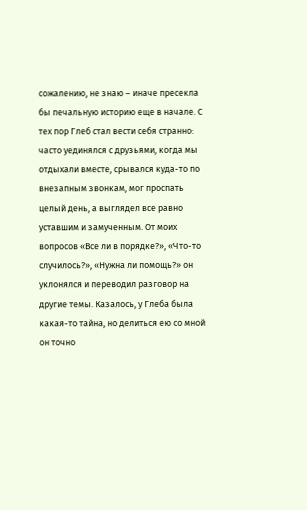сожалению, не знаю – иначе пресекла бы печальную историю еще в начале. С тех пор Глеб стал вести себя странно: часто уединялся с друзьями, когда мы отдыхали вместе, срывался куда-то по внезапным звонкам, мог проспать целый день, а выглядел все равно уставшим и замученным. От моих вопросов «Все ли в порядке?», «Что-то случилось?», «Нужна ли помощь?» он уклонялся и переводил разговор на другие темы. Казалось, у Глеба была какая-то тайна, но делиться ею со мной он точно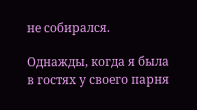не собирался.

Однажды, когда я была в гостях у своего парня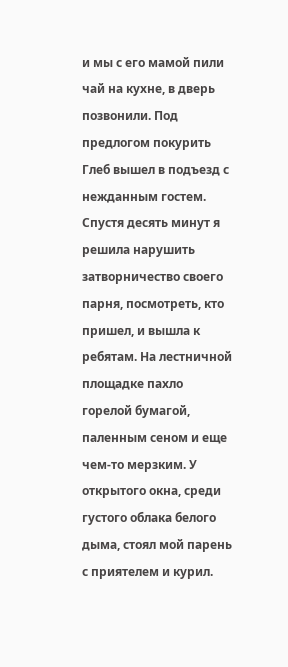и мы с его мамой пили чай на кухне, в дверь позвонили. Под предлогом покурить Глеб вышел в подъезд с нежданным гостем. Спустя десять минут я решила нарушить затворничество своего парня, посмотреть, кто пришел, и вышла к ребятам. На лестничной площадке пахло горелой бумагой, паленным сеном и еще чем-то мерзким. У открытого окна, среди густого облака белого дыма, стоял мой парень с приятелем и курил.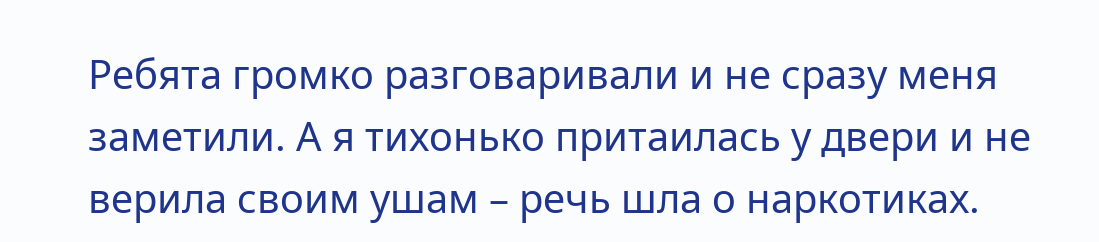Ребята громко разговаривали и не сразу меня заметили. А я тихонько притаилась у двери и не верила своим ушам – речь шла о наркотиках.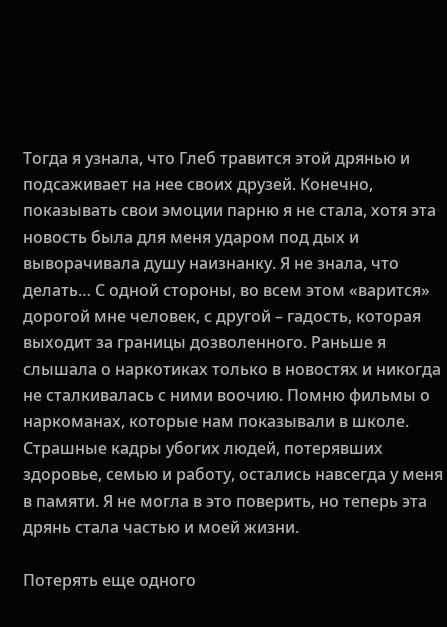Тогда я узнала, что Глеб травится этой дрянью и подсаживает на нее своих друзей. Конечно, показывать свои эмоции парню я не стала, хотя эта новость была для меня ударом под дых и выворачивала душу наизнанку. Я не знала, что делать… С одной стороны, во всем этом «варится» дорогой мне человек, с другой – гадость, которая выходит за границы дозволенного. Раньше я слышала о наркотиках только в новостях и никогда не сталкивалась с ними воочию. Помню фильмы о наркоманах, которые нам показывали в школе. Страшные кадры убогих людей, потерявших здоровье, семью и работу, остались навсегда у меня в памяти. Я не могла в это поверить, но теперь эта дрянь стала частью и моей жизни.

Потерять еще одного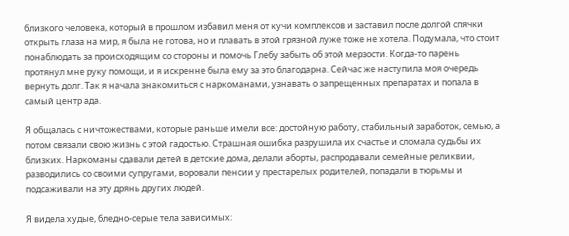близкого человека, который в прошлом избавил меня от кучи комплексов и заставил после долгой спячки открыть глаза на мир, я была не готова, но и плавать в этой грязной луже тоже не хотела. Подумала, что стоит понаблюдать за происходящим со стороны и помочь Глебу забыть об этой мерзости. Когда-то парень протянул мне руку помощи, и я искренне была ему за это благодарна. Сейчас же наступила моя очередь вернуть долг. Так я начала знакомиться с наркоманами, узнавать о запрещенных препаратах и попала в самый центр ада.

Я общалась с ничтожествами, которые раньше имели все: достойную работу, стабильный заработок, семью, а потом связали свою жизнь с этой гадостью. Страшная ошибка разрушила их счастье и сломала судьбы их близких. Наркоманы сдавали детей в детские дома, делали аборты, распродавали семейные реликвии, разводились со своими супругами, воровали пенсии у престарелых родителей, попадали в тюрьмы и подсаживали на эту дрянь других людей.

Я видела худые, бледно-серые тела зависимых: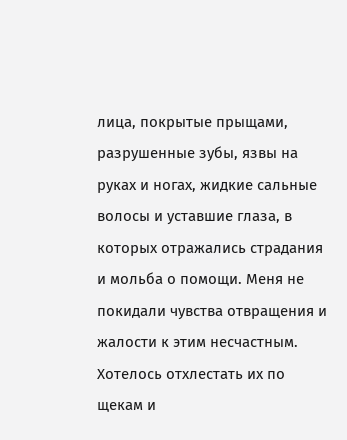лица, покрытые прыщами, разрушенные зубы, язвы на руках и ногах, жидкие сальные волосы и уставшие глаза, в которых отражались страдания и мольба о помощи. Меня не покидали чувства отвращения и жалости к этим несчастным. Хотелось отхлестать их по щекам и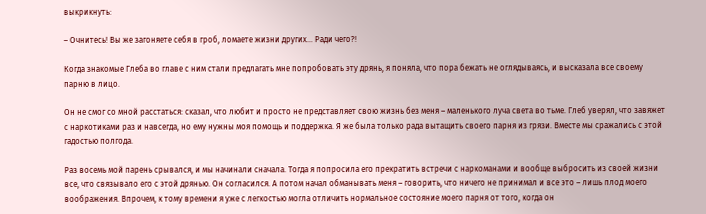выкрикнуть:

– Очнитесь! Вы же загоняете себя в гроб, ломаете жизни других… Ради чего?!

Когда знакомые Глеба во главе с ним стали предлагать мне попробовать эту дрянь, я поняла, что пора бежать не оглядываясь, и высказала все своему парню в лицо.

Он не смог со мной расстаться: сказал, что любит и просто не представляет свою жизнь без меня – маленького луча света во тьме. Глеб уверял, что завяжет с наркотиками раз и навсегда, но ему нужны моя помощь и поддержка. Я же была только рада вытащить своего парня из грязи. Вместе мы сражались с этой гадостью полгода.

Раз восемь мой парень срывался, и мы начинали сначала. Тогда я попросила его прекратить встречи с наркоманами и вообще выбросить из своей жизни все, что связывало его с этой дрянью. Он согласился. А потом начал обманывать меня – говорить, что ничего не принимал и все это – лишь плод моего воображения. Впрочем, к тому времени я уже с легкостью могла отличить нормальное состояние моего парня от того, когда он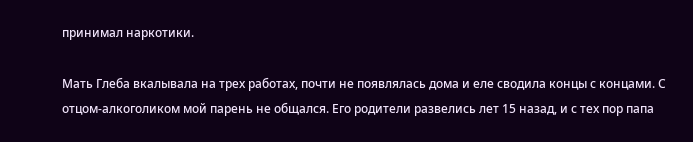принимал наркотики.

Мать Глеба вкалывала на трех работах, почти не появлялась дома и еле сводила концы с концами. С отцом-алкоголиком мой парень не общался. Его родители развелись лет 15 назад, и с тех пор папа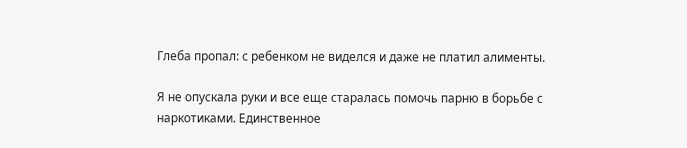Глеба пропал: с ребенком не виделся и даже не платил алименты.

Я не опускала руки и все еще старалась помочь парню в борьбе с наркотиками. Единственное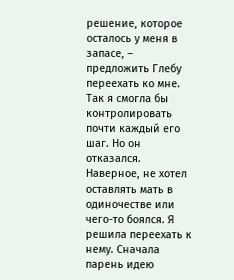решение, которое осталось у меня в запасе, – предложить Глебу переехать ко мне. Так я смогла бы контролировать почти каждый его шаг. Но он отказался. Наверное, не хотел оставлять мать в одиночестве или чего-то боялся. Я решила переехать к нему. Сначала парень идею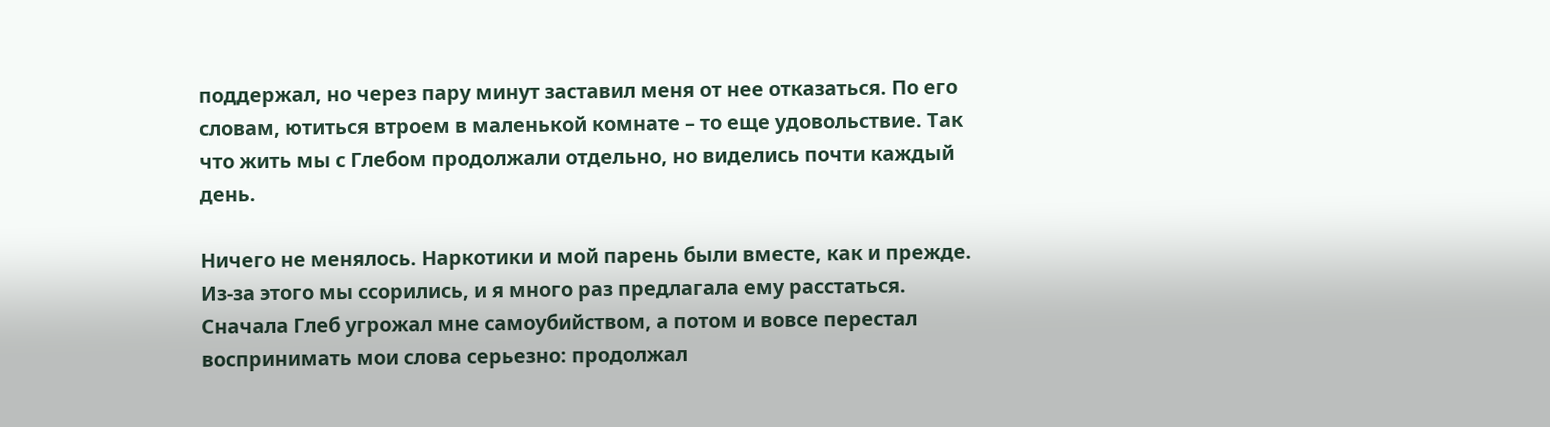поддержал, но через пару минут заставил меня от нее отказаться. По его словам, ютиться втроем в маленькой комнате – то еще удовольствие. Так что жить мы с Глебом продолжали отдельно, но виделись почти каждый день.

Ничего не менялось. Наркотики и мой парень были вместе, как и прежде. Из-за этого мы ссорились, и я много раз предлагала ему расстаться. Сначала Глеб угрожал мне самоубийством, а потом и вовсе перестал воспринимать мои слова серьезно: продолжал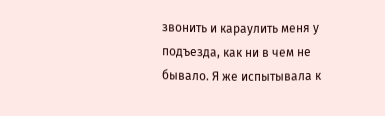звонить и караулить меня у подъезда, как ни в чем не бывало. Я же испытывала к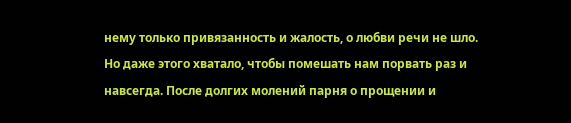нему только привязанность и жалость, о любви речи не шло. Но даже этого хватало, чтобы помешать нам порвать раз и навсегда. После долгих молений парня о прощении и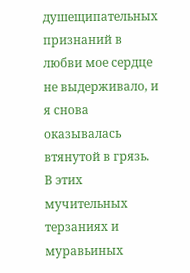душещипательных признаний в любви мое сердце не выдерживало, и я снова оказывалась втянутой в грязь. В этих мучительных терзаниях и муравьиных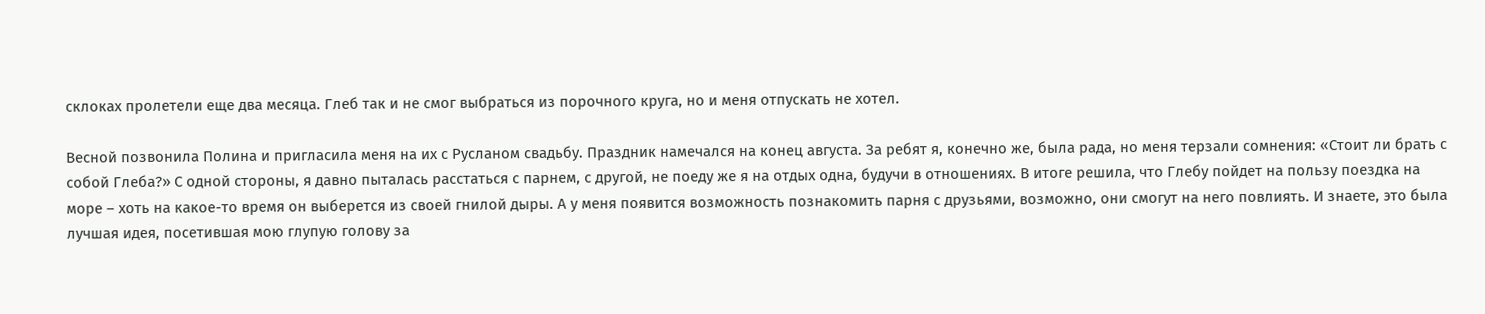склоках пролетели еще два месяца. Глеб так и не смог выбраться из порочного круга, но и меня отпускать не хотел.

Весной позвонила Полина и пригласила меня на их с Русланом свадьбу. Праздник намечался на конец августа. За ребят я, конечно же, была рада, но меня терзали сомнения: «Стоит ли брать с собой Глеба?» С одной стороны, я давно пыталась расстаться с парнем, с другой, не поеду же я на отдых одна, будучи в отношениях. В итоге решила, что Глебу пойдет на пользу поездка на море – хоть на какое-то время он выберется из своей гнилой дыры. А у меня появится возможность познакомить парня с друзьями, возможно, они смогут на него повлиять. И знаете, это была лучшая идея, посетившая мою глупую голову за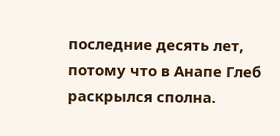последние десять лет, потому что в Анапе Глеб раскрылся сполна.